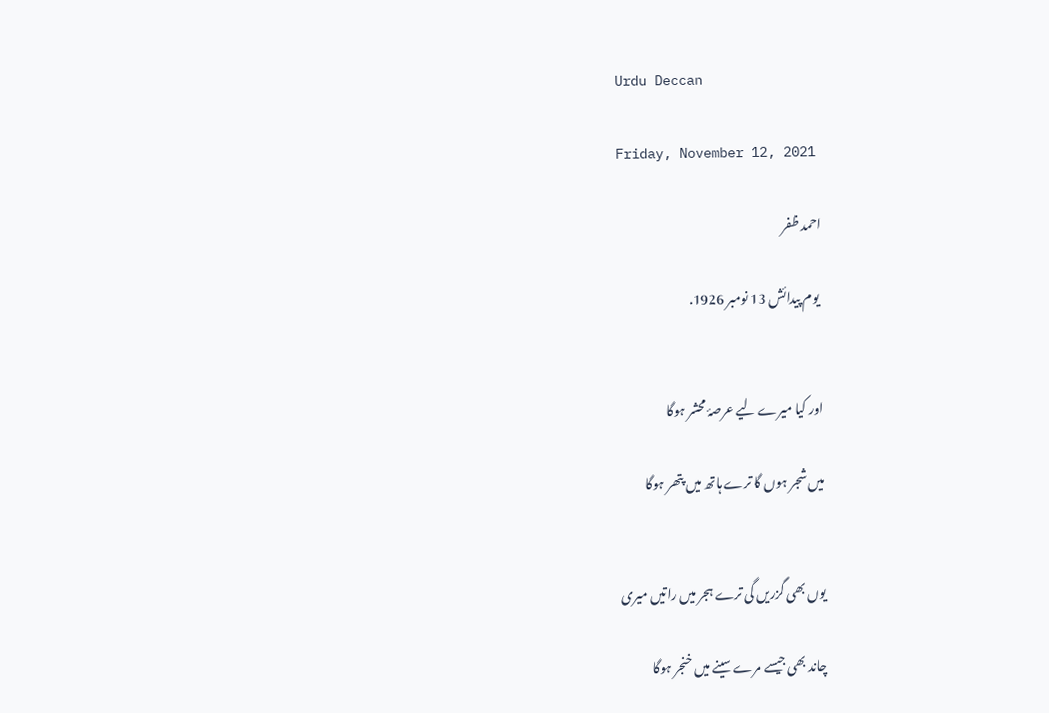Urdu Deccan

Friday, November 12, 2021

احمد ظفر

 یوم پیدائش 13 نومبر 1926.


اور کیا میرے لیے عرصۂ محشر ہوگا

میں شجر ہوں گا ترے ہاتھ میں پتھر ہوگا


یوں بھی گزریں گی ترے ہجر میں راتیں میری

چاند بھی جیسے مرے سینے میں خنجر ہوگا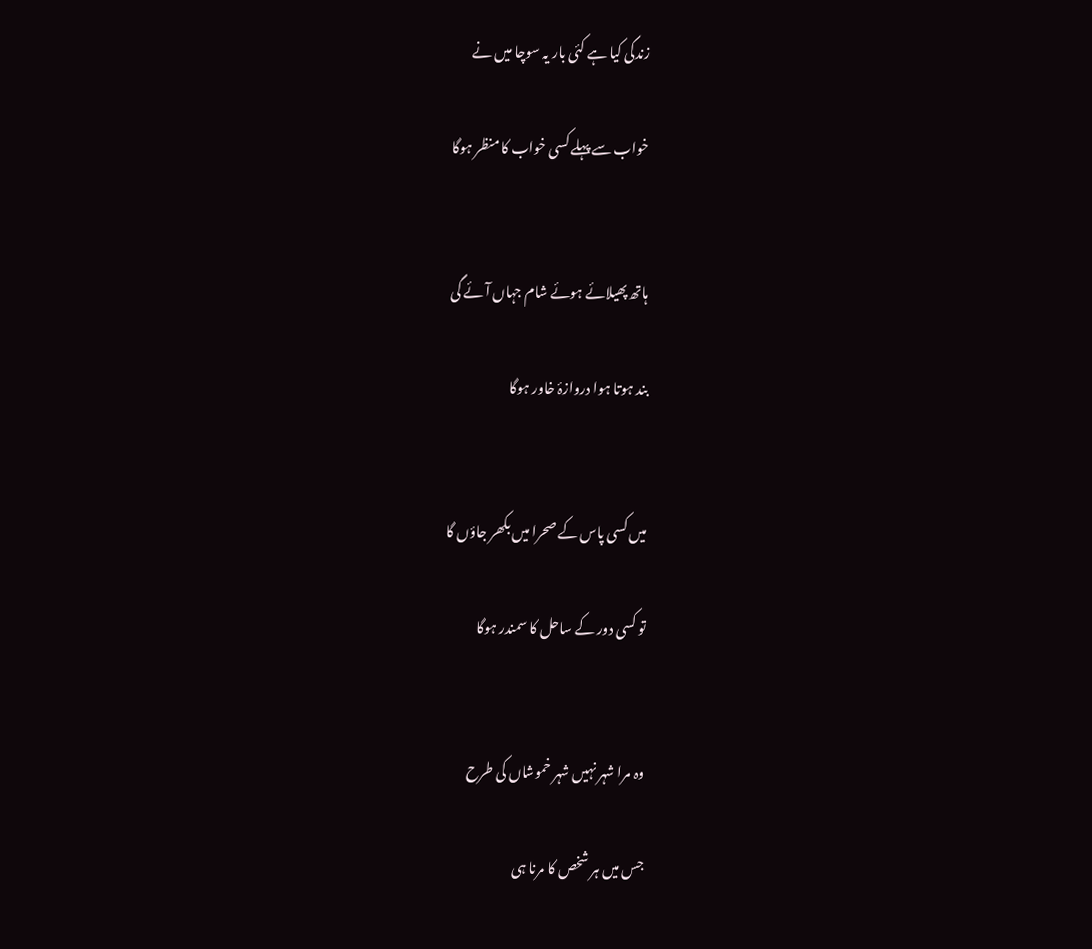زندگی کیا ہے کئی بار یہ سوچا میں نے

خواب سے پہلے کسی خواب کا منظر ہوگا


ہاتھ پھیلائے ہوئے شام جہاں آئے گی

بند ہوتا ہوا دروازۂ خاور ہوگا


میں کسی پاس کے صحرا میں بکھر جاؤں گا

تو کسی دور کے ساحل کا سمندر ہوگا


وہ مرا شہر نہیں شہر خموشاں کی طرح

جس میں ہر شخص کا مرنا ہی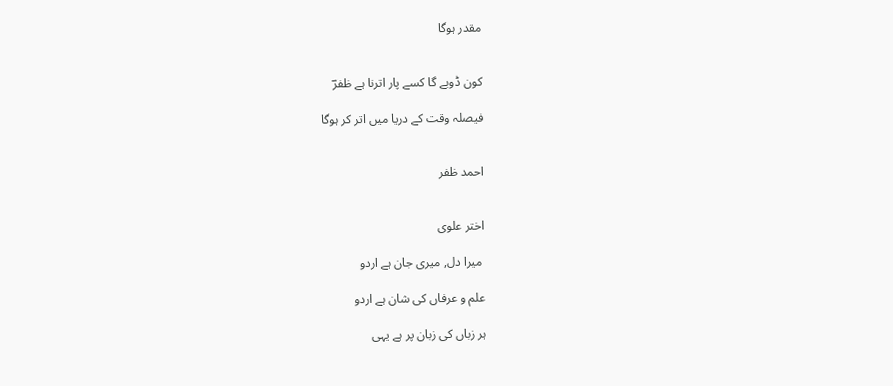مقدر ہوگا


کون ڈوبے گا کسے پار اترنا ہے ظفرؔ

فیصلہ وقت کے دریا میں اتر کر ہوگا


احمد ظفر


اختر علوی

 میرا دل, میری جان ہے اردو

علم و عرفاں کی شان ہے اردو

ہر زباں کی زبان پر ہے یہی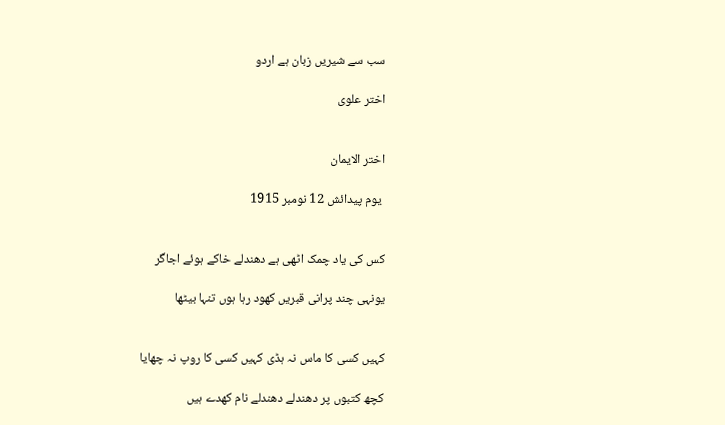سب سے شیریں زبان ہے اردو

اختر علوی


اختر الایمان

 یوم پیدائش 12 نومبر 1915


کس کی یاد چمک اٹھی ہے دھندلے خاکے ہوئے اجاگر

یونہی چند پرانی قبریں کھود رہا ہوں تنہا بیٹھا


کہیں کسی کا ماس نہ ہڈی کہیں کسی کا روپ نہ چھایا

کچھ کتبوں پر دھندلے دھندلے نام کھدے ہیں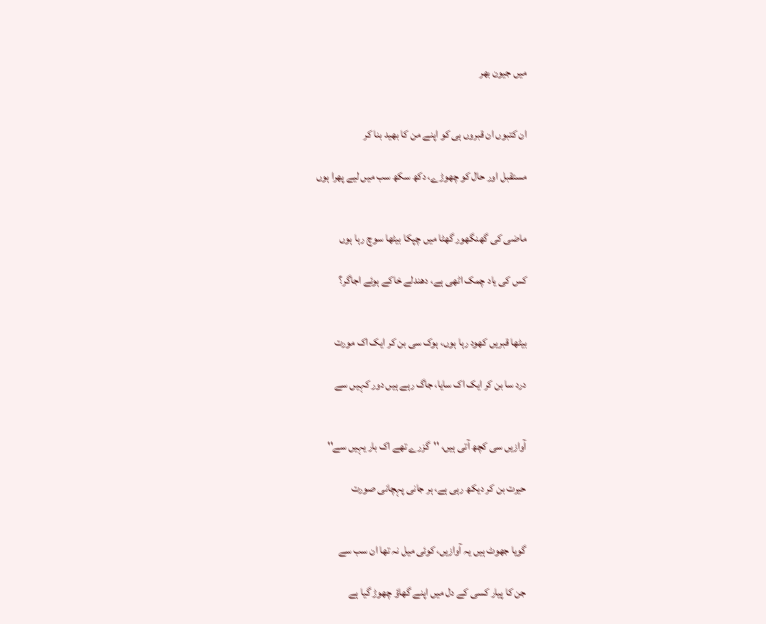میں جیون بھر


ان کتبوں ان قبروں ہی کو اپنے من کا بھید بنا کر

مستقبل اور حال کو چھوڑے، دکھ سکھ سب میں لیے پھرا ہوں


ماضی کی گھنگھور گھٹا میں چپکا بیٹھا سوچ رہا ہوں

کس کی یاد چمک اٹھی ہے، دھندلے خاکے ہوئے اجاگر؟


بیٹھا قبریں کھود رہا ہوں، ہوک سی بن کر ایک اک مورت

درد سا بن کر ایک اک سایا، جاگ رہے ہیں دور کہیں سے


آوازیں سی کچھ آتی ہیں، ''گزرے تھے اک بار یہیں سے''

حیرت بن کر دیکھ رہی ہے، ہر جانی پہچانی صورت


گویا جھوٹ ہیں یہ آوازیں، کوئی میل نہ تھا ان سب سے

جن کا پیار کسی کے دل میں اپنے گھاؤ چھوڑ گیا ہے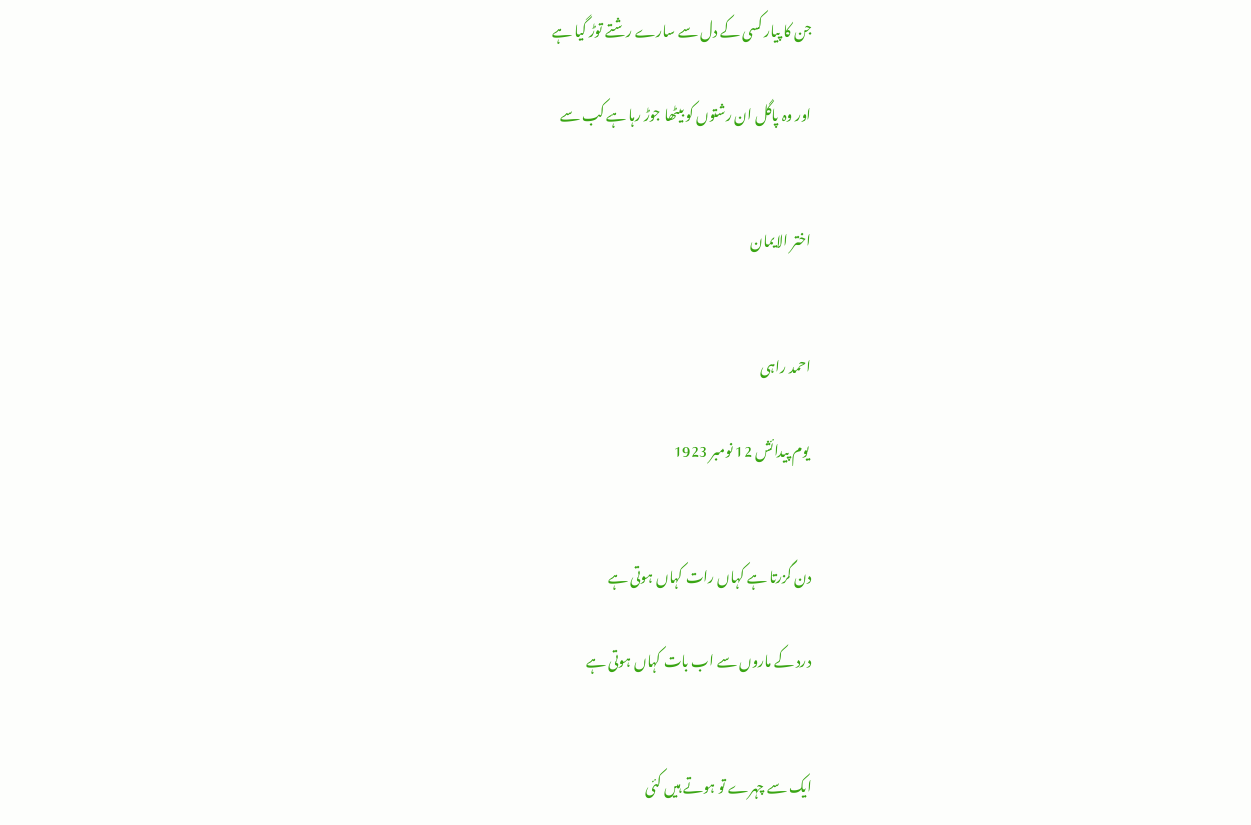جن کا پیار کسی کے دل سے سارے رشتے توڑ گیا ہے

اور وہ پاگل ان رشتوں کو بیٹھا جوڑ رہا ہے کب سے


اختر الایمان


احمد راہی

 یوم پیدائش 12 نومبر 1923


دن گزرتا ہے کہاں رات کہاں ہوتی ہے

درد کے ماروں سے اب بات کہاں ہوتی ہے


ایک سے چہرے تو ہوتے ہیں کئی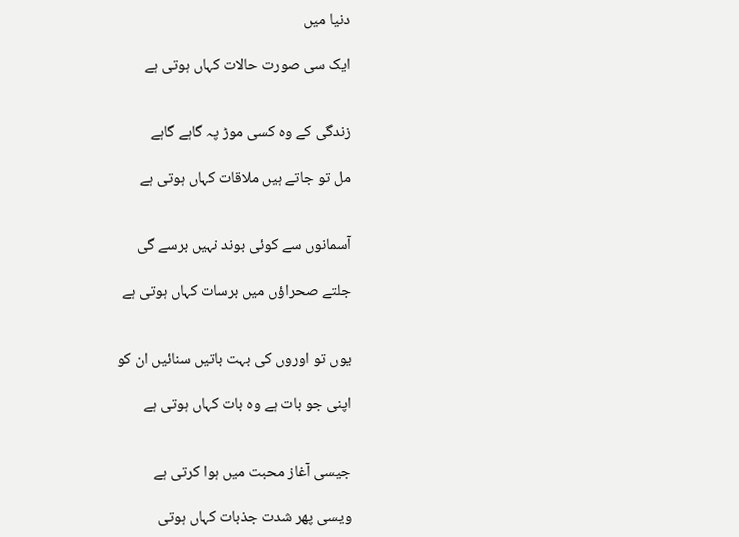دنیا میں

ایک سی صورت حالات کہاں ہوتی ہے


زندگی کے وہ کسی موڑ پہ گاہے گاہے

مل تو جاتے ہیں ملاقات کہاں ہوتی ہے


آسمانوں سے کوئی بوند نہیں برسے گی

جلتے صحراؤں میں برسات کہاں ہوتی ہے


یوں تو اوروں کی بہت باتیں سنائیں ان کو

اپنی جو بات ہے وہ بات کہاں ہوتی ہے


جیسی آغاز محبت میں ہوا کرتی ہے

ویسی پھر شدت جذبات کہاں ہوتی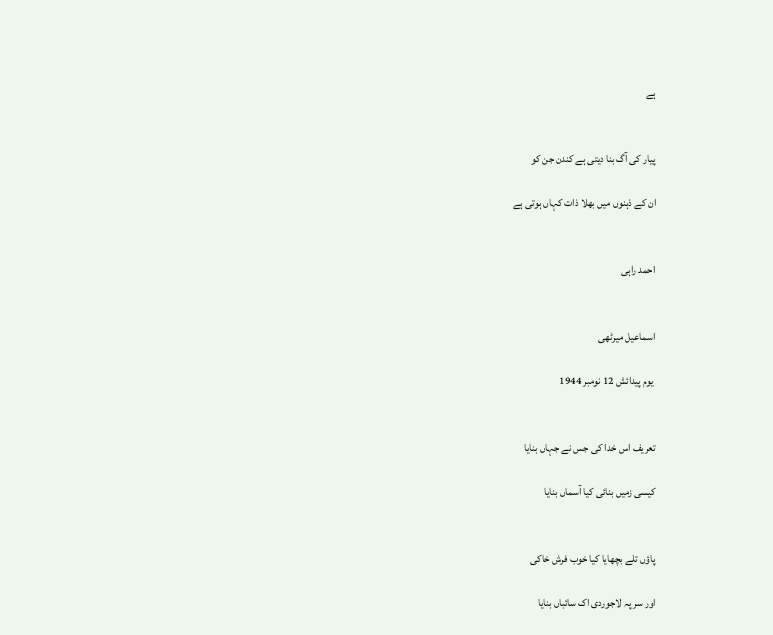ہے


پیار کی آگ بنا دیتی ہے کندن جن کو

ان کے ذہنوں میں بھلا ذات کہاں ہوتی ہے


احمد راہی


اسماعیل میرٹھی

 یوم پیدائش 12 نومبر 1944


تعریف اس خدا کی جس نے جہاں بنایا

کیسی زمیں بنائی کیا آسماں بنایا


پاؤں تلے بچھایا کیا خوب فرش خاکی

اور سر پہ لاجوردی اک سائباں بنایا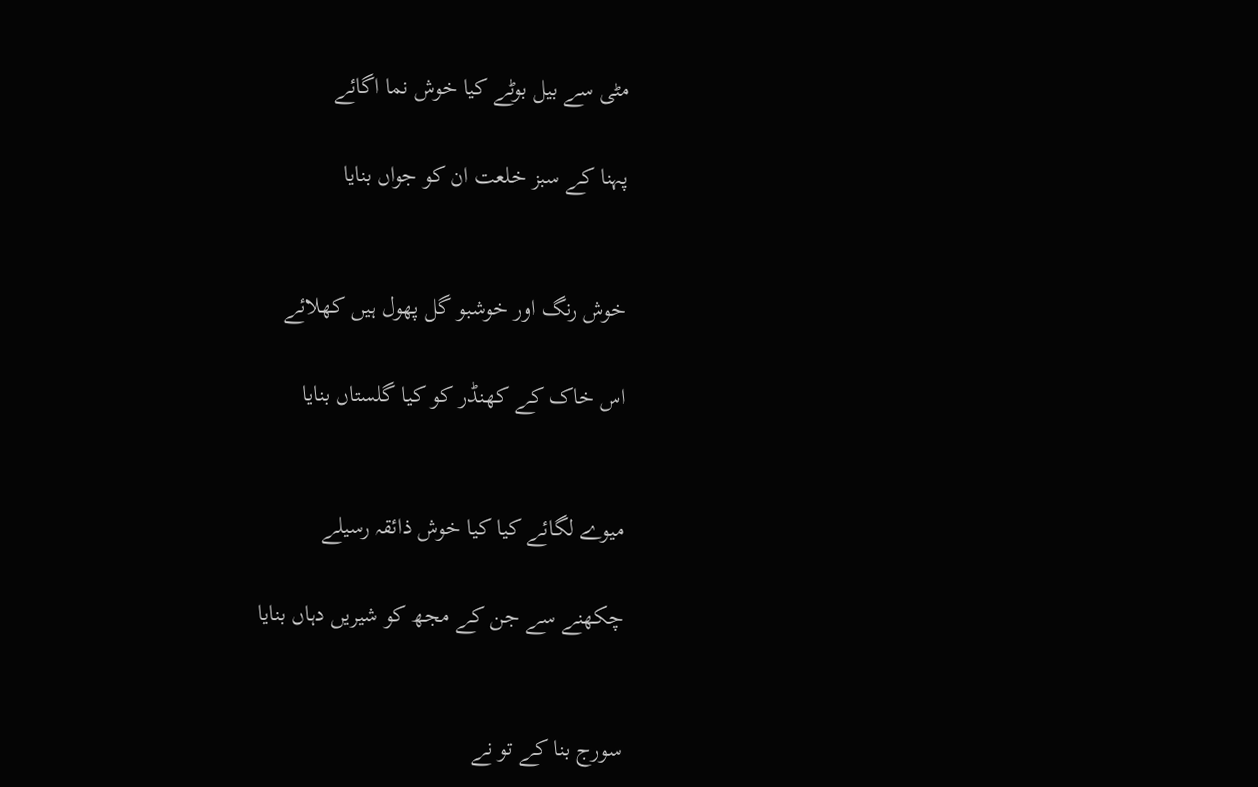مٹی سے بیل بوٹے کیا خوش نما اگائے

پہنا کے سبز خلعت ان کو جواں بنایا


خوش رنگ اور خوشبو گل پھول ہیں کھلائے

اس خاک کے کھنڈر کو کیا گلستاں بنایا


میوے لگائے کیا کیا خوش ذائقہ رسیلے

چکھنے سے جن کے مجھ کو شیریں دہاں بنایا


سورج بنا کے تو نے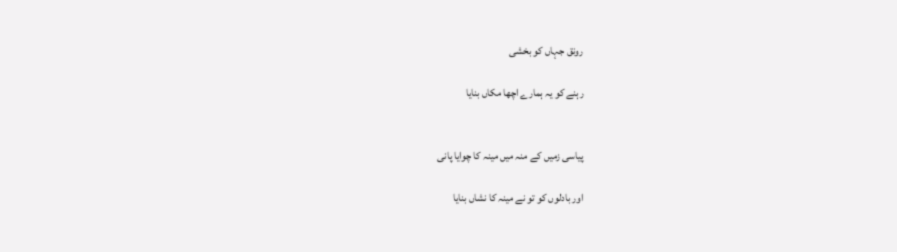رونق جہاں کو بخشی

رہنے کو یہ ہمارے اچھا مکاں بنایا


پیاسی زمیں کے منہ میں مینہ کا چوایا پانی

اور بادلوں کو تو نے مینہ کا نشاں بنایا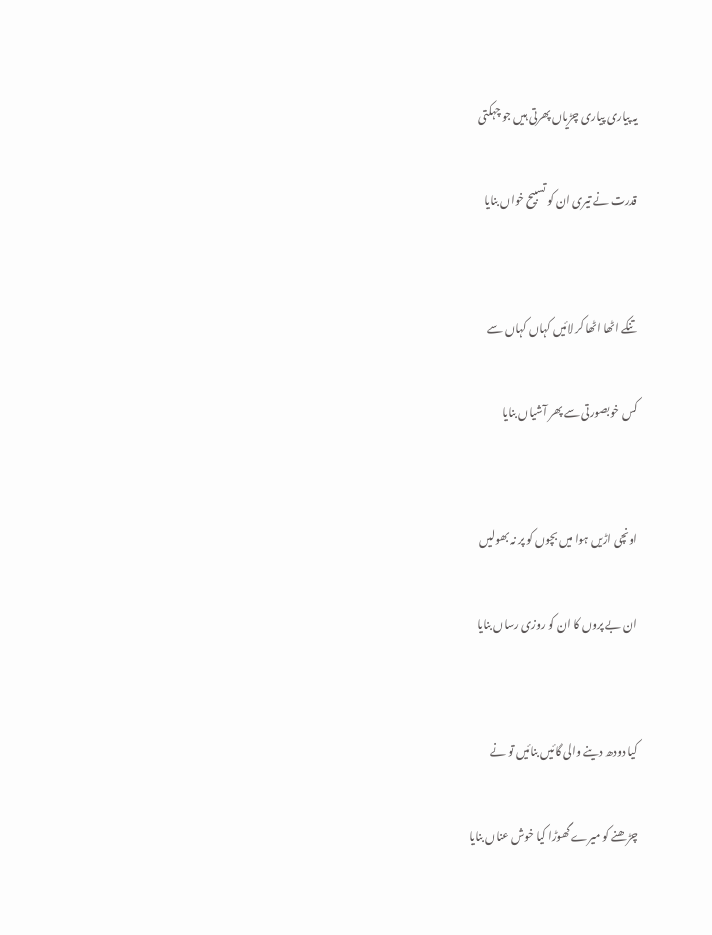یہ پیاری پیاری چڑیاں پھرتی ہیں جو چہکتی

قدرت نے تیری ان کو تسبیح خواں بنایا


تنکے اٹھا اٹھا کر لائیں کہاں کہاں سے

کس خوبصورتی سے پھر آشیاں بنایا


اونچی اڑیں ہوا میں بچوں کو پر نہ بھولیں

ان بے پروں کا ان کو روزی رساں بنایا


کیا دودھ دینے والی گائیں بنائیں تو نے

چڑھنے کو میرے گھوڑا کیا خوش عناں بنایا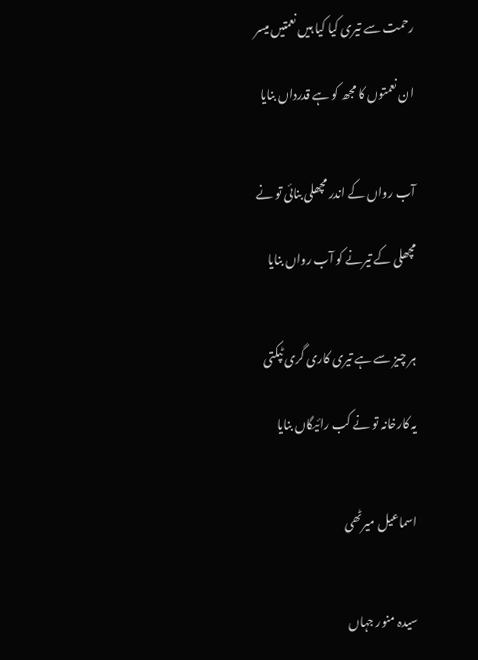رحمت سے تیری کیا کیا ہیں نعمتیں میسر

ان نعمتوں کا مجھ کو ہے قدرداں بنایا


آب رواں کے اندر مچھلی بنائی تو نے

مچھلی کے تیرنے کو آب رواں بنایا


ہر چیز سے ہے تیری کاری گری ٹپکتی

یہ کارخانہ تو نے کب رائیگاں بنایا


اسماعیل میرٹھی


سیدہ منور جہاں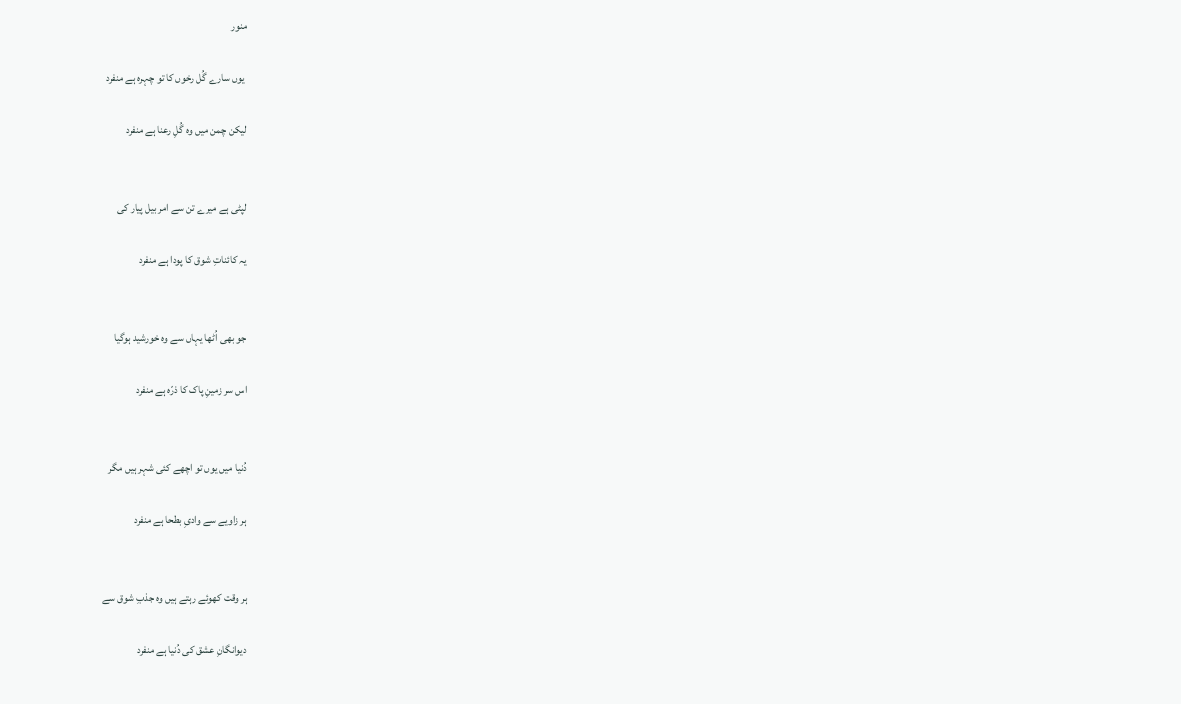منور

 یوں سارے گُل رخوں کا تو چہرہ ہے منفرد

لیکن چمن میں وہ گُلِ رعنا ہے منفرد


لپٹی ہے میرے تن سے امر بیل پیار کی

یہ کائناتِ شوق کا پودا ہے منفرد


جو بھی اُٹھا یہاں سے وہ خورشید ہوگیا

اس سر زمینِ پاک کا ذرّہ ہے منفرد


دُنیا میں یوں تو اچھے کئی شہر ہیں مگر

ہر زاویے سے وادیِ بطحا ہے منفرد


ہر وقت کھوئے رہتے ہیں وہ جذبِ شوق سے

دیوانگانِ عشق کی دُنیا ہے منفرد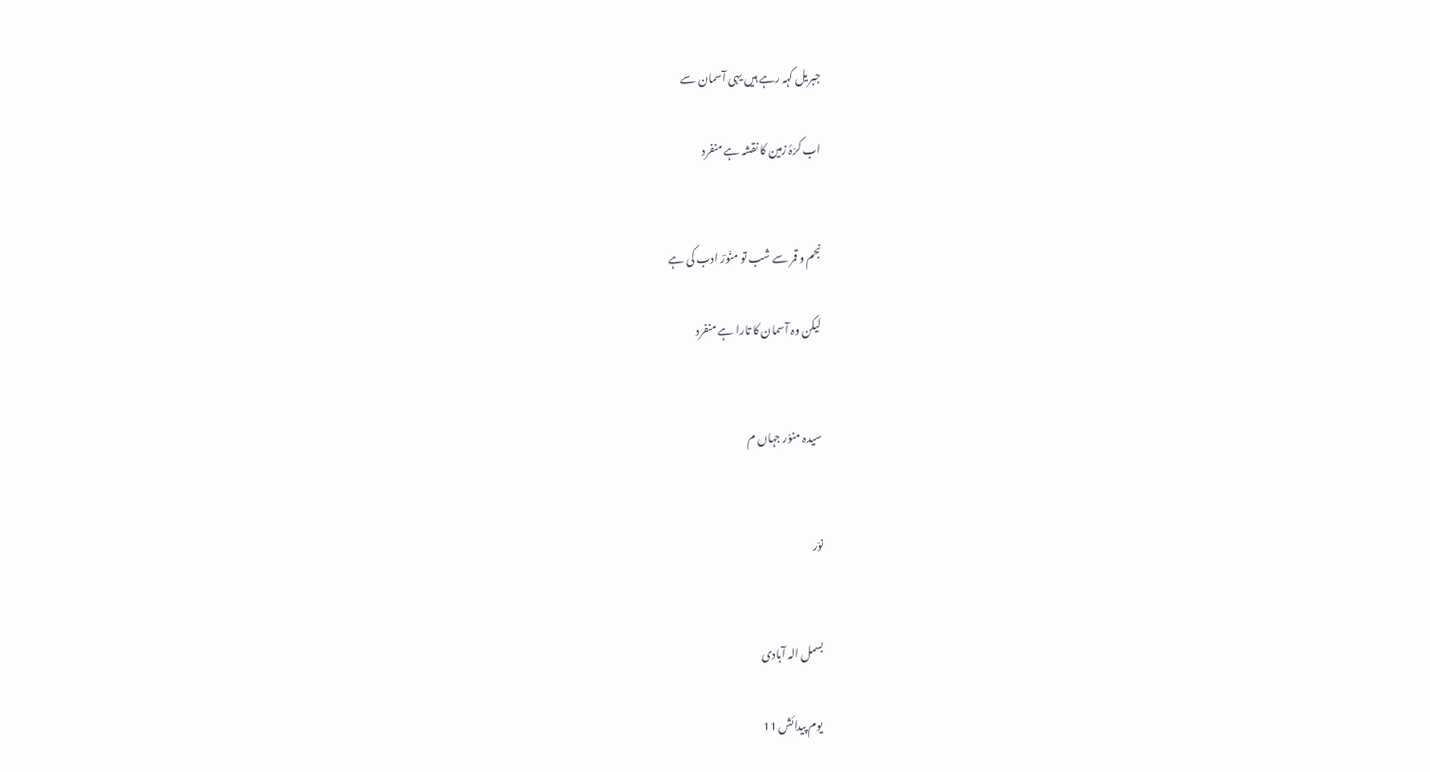جبریل کہہ رہے ہیں یہی آسمان سے

اب کرّۂ زمین کا نقشہ ہے منفرد


نجم و قمر سے شب تو منّورؔ ادب کی ہے

لیکن وہ آسمان کا تارا ہے منفرد


سیدہ منوّر جہاں م


نوّر


بسمل الہ آبادی

 یوم پیدائش 11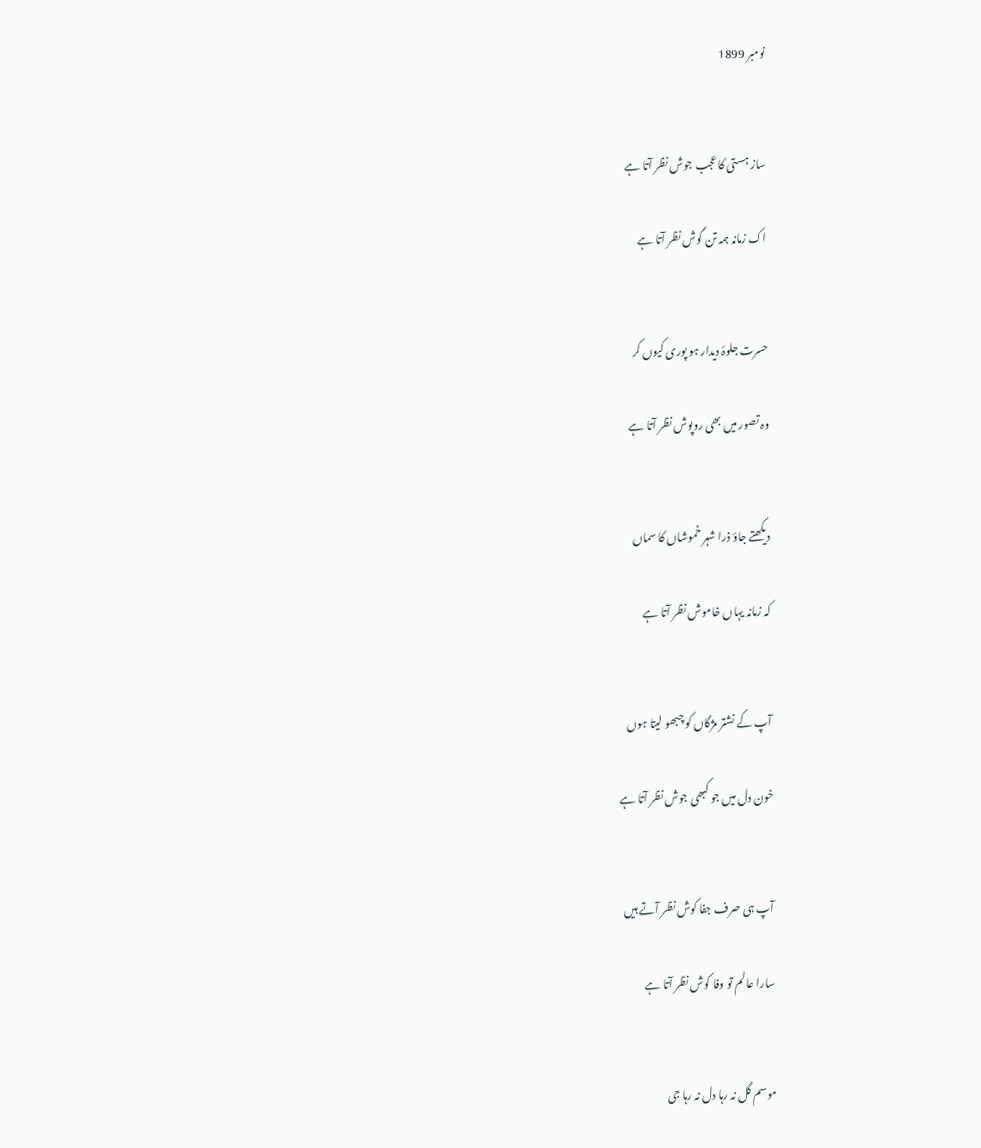نومبر 1899


ساز ہستی کا عجب جوش نظر آتا ہے

اک زمانہ ہمہ تن گوش نظر آتا ہے


حسرت جلوۂ دیدار ہو پوری کیوں کر

وہ تصور میں بھی روپوش نظر آتا ہے


دیکھتے جاؤ ذرا شہر خموشاں کا سماں

کہ زمانہ یہاں خاموش نظر آتا ہے


آپ کے نشتر مژگاں کو چبھو لیتا ہوں

خون دل میں جو کبھی جوش نظر آتا ہے


آپ ہی صرف جفا کوش نظر آتے ہیں

سارا عالم تو وفا کوش نظر آتا ہے


موسم گل نہ رہا دل نہ رہا جی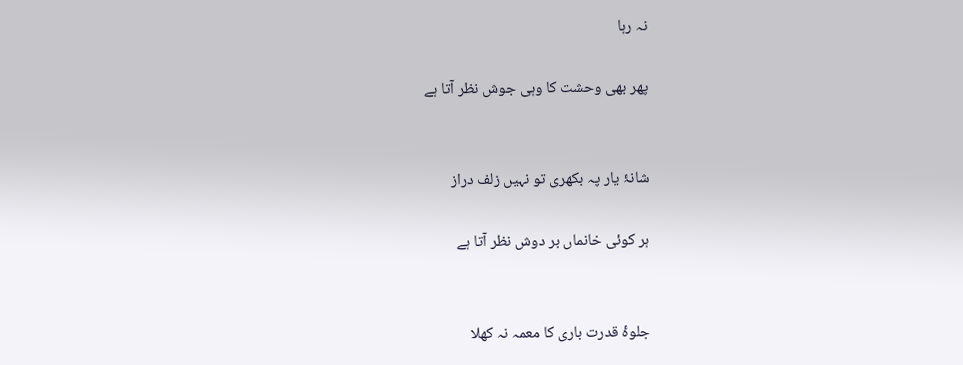نہ رہا

پھر بھی وحشت کا وہی جوش نظر آتا ہے


شانۂ یار پہ بکھری تو نہیں زلف دراز

ہر کوئی خانماں بر دوش نظر آتا ہے


جلوۂ قدرت باری کا معمہ نہ کھلا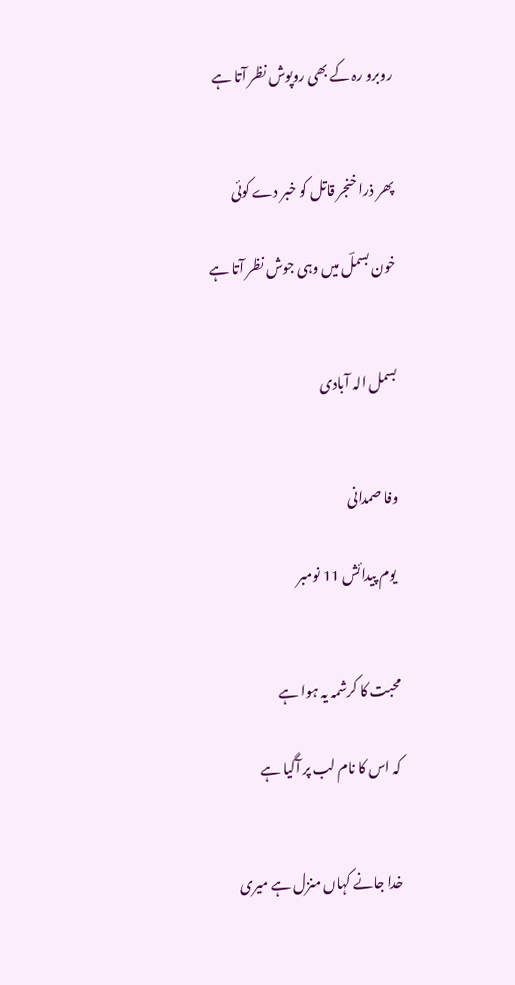روبرو رہ کے بھی روپوش نظر آتا ہے


پھر ذرا خنجر قاتل کو خبر دے کوئی

خون بسملؔ میں وہی جوش نظر آتا ہے


بسمل الہ آبادی


وفا صمدانی

 یوم پیدائش 11 نومبر


محبت کا کرشمہ یہ ہوا ہے

کہ اس کا نام لب پر آگیا ہے


خدا جانے کہاں منزل ہے میری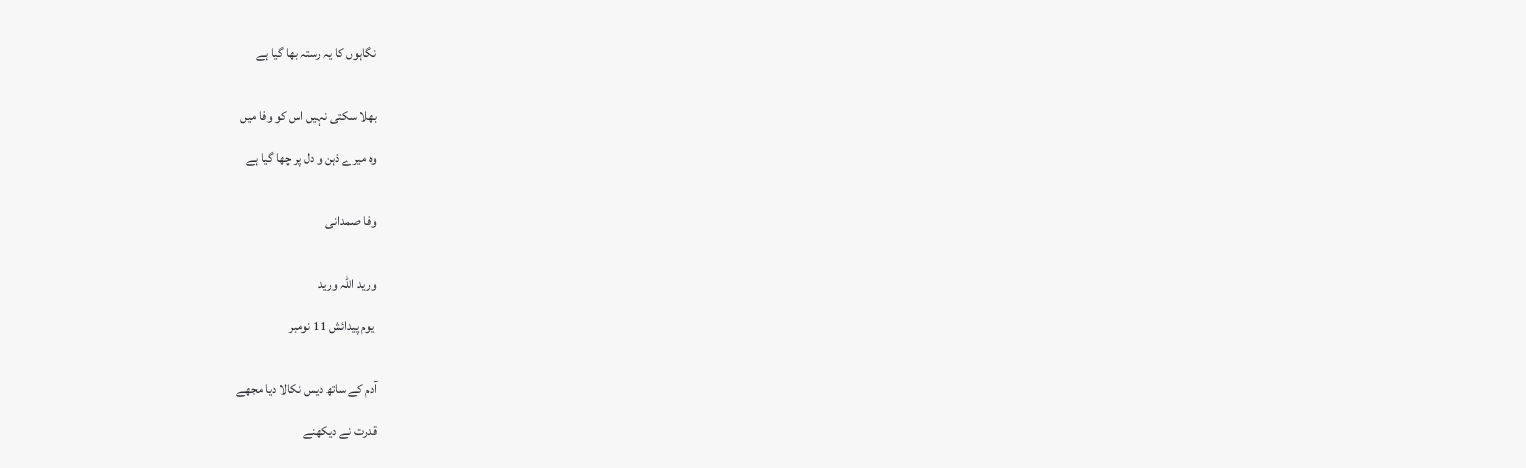نگاہوں کا یہ رستہ بھا گیا ہے


بھلا سکتی نہیں اس کو وفا میں

وہ میرے ذہن و دل پر چھا گیا ہے


وفا صمدانی


ورید اللہ ورید

 یوم پیدائش 11 نومبر


آدم کے ساتھ دیس نکالا دیا مجھے

قدرت نے دیکھنے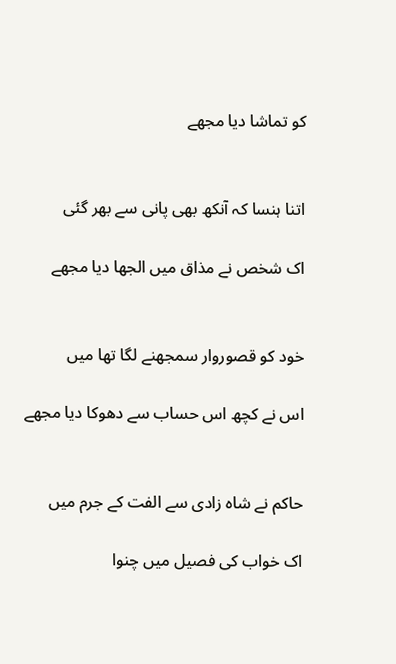کو تماشا دیا مجھے


اتنا ہنسا کہ آنکھ بھی پانی سے بھر گئی

اک شخص نے مذاق میں الجھا دیا مجھے


خود کو قصوروار سمجھنے لگا تھا میں

اس نے کچھ اس حساب سے دھوکا دیا مجھے


حاکم نے شاہ زادی سے الفت کے جرم میں

اک خواب کی فصیل میں چنوا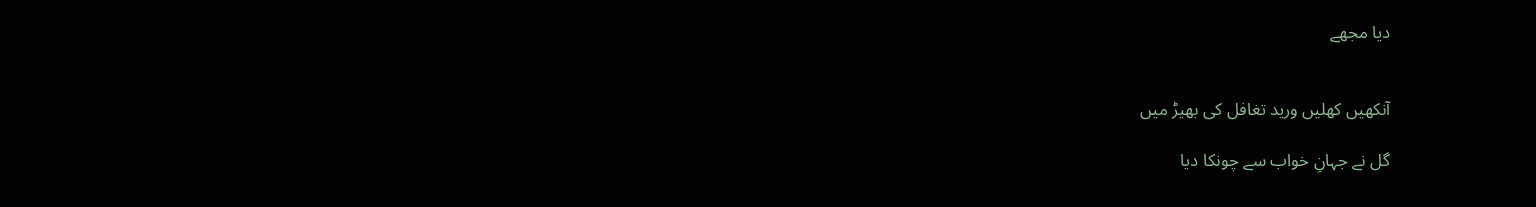دیا مجھے


آنکھیں کھلیں ورید تغافل کی بھیڑ میں

گل نے جہانِ خواب سے چونکا دیا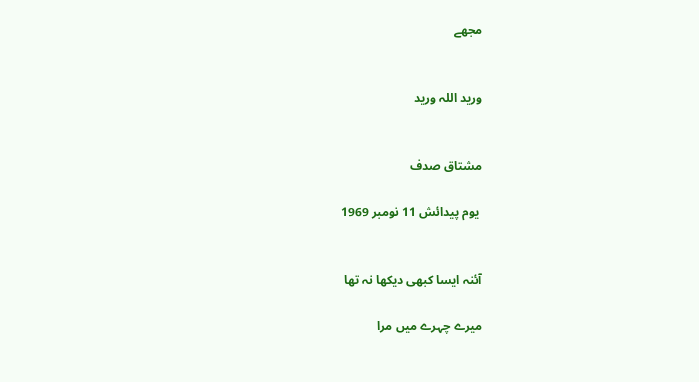مجھے


ورید اللہ ورید


مشتاق صدف

 یوم پیدائش 11 نومبر 1969


آئنہ ایسا کبھی دیکھا نہ تھا

میرے چہرے میں مرا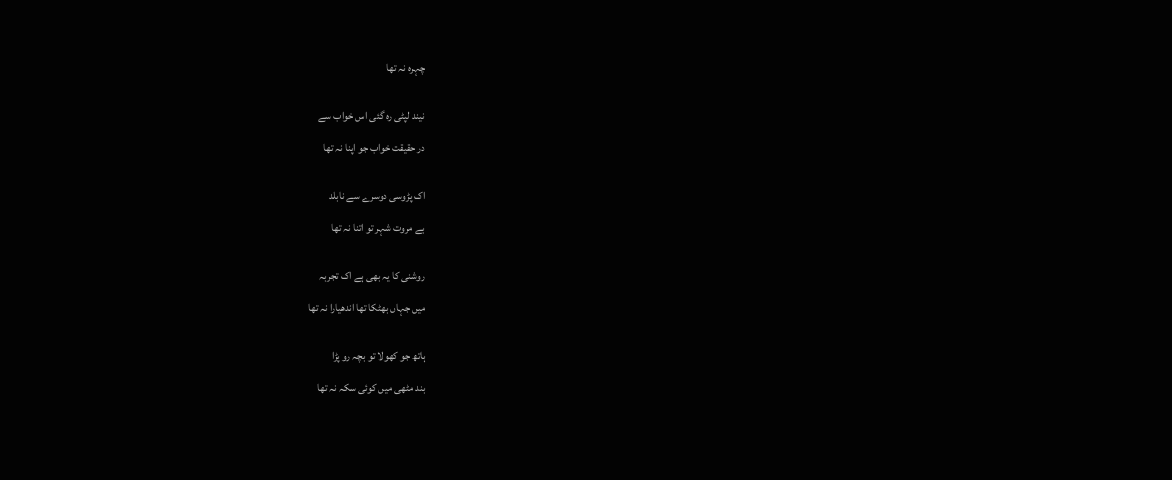چہرہ نہ تھا


نیند لپٹی رہ گئی اس خواب سے

در حقیقت خواب جو اپنا نہ تھا


اک پڑوسی دوسرے سے نابلد

بے مروت شہر تو اتنا نہ تھا


روشنی کا یہ بھی ہے اک تجربہ

میں جہاں بھٹکا تھا اندھیارا نہ تھا


ہاتھ جو کھولا تو بچہ رو پڑا

بند مٹھی میں کوئی سکہ نہ تھا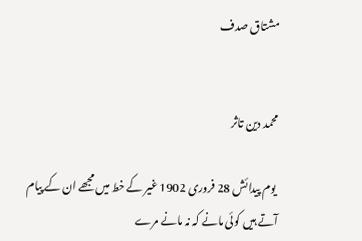مشتاق صدف


محمد دین تاثر

 یوم پیدائش 28 فروری 1902 غیر کے خط میں مجھے ان کے پیام آتے ہیں کوئی مانے کہ نہ مانے مرے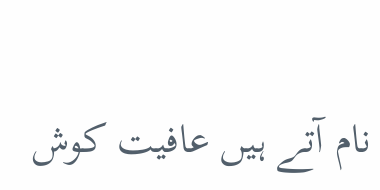نام آتے ہیں عافیت کوش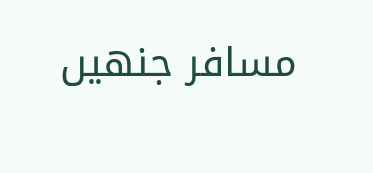مسافر جنھیں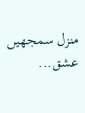منزل سمجھیں عشق...